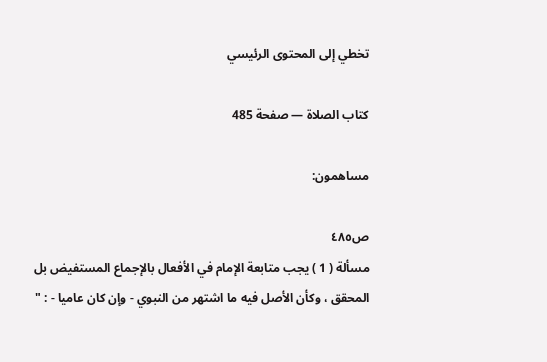تخطي إلى المحتوى الرئيسي

كتاب الصلاة — صفحة 485

مساهمون:

ص٤٨٥
مسألة ( 1 ) يجب متابعة الإمام في الأفعال بالإجماع المستفيض بل المحقق ، وكأن الأصل فيه ما اشتهر من النبوي - وإن كان عاميا - : "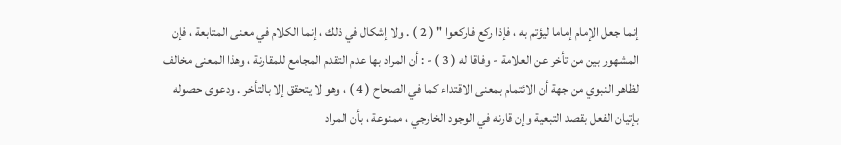إنما جعل الإمام إماما ليؤتم به ، فإذا ركع فاركعوا " ( 2 ) . ولا إشكال في ذلك ، إنما الكلام في معنى المتابعة ، فإن المشهور بين من تأخر عن العلامة - وفاقا له ( 3 ) - : أن المراد بها عدم التقدم المجامع للمقارنة ، وهذا المعنى مخالف لظاهر النبوي من جهة أن الائتمام بمعنى الاقتداء كما في الصحاح ( 4 ) ، وهو لا يتحقق إلا بالتأخر . ودعوى حصوله بإتيان الفعل بقصد التبعية وإن قارنه في الوجود الخارجي ، ممنوعة ، بأن المراد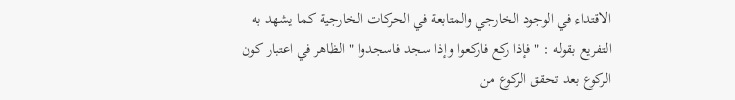الاقتداء في الوجود الخارجي والمتابعة في الحركات الخارجية كما يشهد به التفريع بقوله : " فإذا ركع فاركعوا وإذا سجد فاسجدوا " الظاهر في اعتبار كون الركوع بعد تحقق الركوع من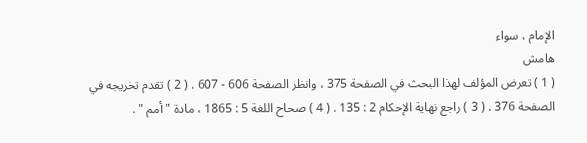الإمام ، سواء
هامش
( 1 ) تعرض المؤلف لهذا البحث في الصفحة 375 ، وانظر الصفحة 606 - 607 . ( 2 ) تقدم تخريجه في الصفحة 376 . ( 3 ) راجع نهاية الإحكام 2 : 135 . ( 4 ) صحاح اللغة 5 : 1865 ، مادة " أمم " .